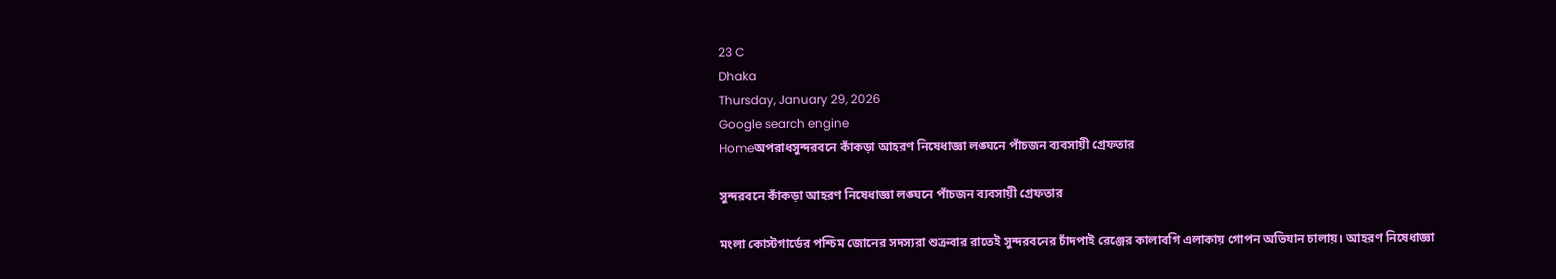23 C
Dhaka
Thursday, January 29, 2026
Google search engine
Homeঅপরাধসুন্দরবনে কাঁকড়া আহরণ নিষেধাজ্ঞা লঙ্ঘনে পাঁচজন ব্যবসায়ী গ্রেফতার

সুন্দরবনে কাঁকড়া আহরণ নিষেধাজ্ঞা লঙ্ঘনে পাঁচজন ব্যবসায়ী গ্রেফতার

মংলা কোস্টগার্ডের পশ্চিম জোনের সদস্যরা শুক্রবার রাতেই সুন্দরবনের চাঁদপাই রেঞ্জের কালাবগি এলাকায় গোপন অভিযান চালায়। আহরণ নিষেধাজ্ঞা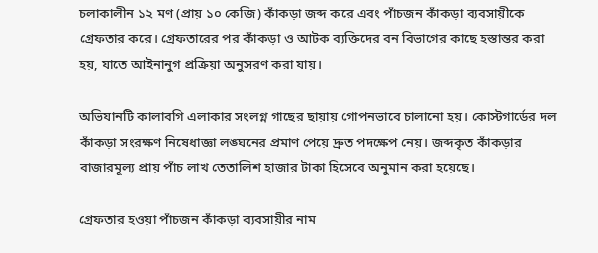চলাকালীন ১২ মণ (প্রায় ১০ কেজি) কাঁকড়া জব্দ করে এবং পাঁচজন কাঁকড়া ব্যবসায়ীকে গ্রেফতার করে। গ্রেফতারের পর কাঁকড়া ও আটক ব্যক্তিদের বন বিভাগের কাছে হস্তান্তর করা হয়, যাতে আইনানুগ প্রক্রিয়া অনুসরণ করা যায়।

অভিযানটি কালাবগি এলাকার সংলগ্ন গাছের ছায়ায় গোপনভাবে চালানো হয়। কোস্টগার্ডের দল কাঁকড়া সংরক্ষণ নিষেধাজ্ঞা লঙ্ঘনের প্রমাণ পেয়ে দ্রুত পদক্ষেপ নেয়। জব্দকৃত কাঁকড়ার বাজারমূল্য প্রায় পাঁচ লাখ তেতালিশ হাজার টাকা হিসেবে অনুমান করা হয়েছে।

গ্রেফতার হওয়া পাঁচজন কাঁকড়া ব্যবসায়ীর নাম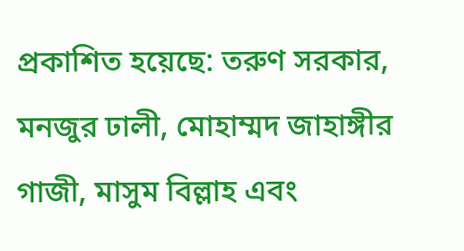প্রকাশিত হয়েছে: তরুণ সরকার, মনজুর ঢালী, মোহাম্মদ জাহাঙ্গীর গাজী, মাসুম বিল্লাহ এবং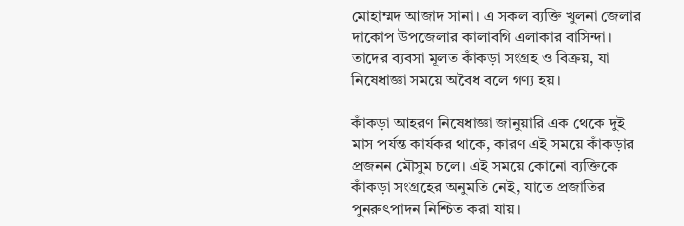মোহাম্মদ আজাদ সানা। এ সকল ব্যক্তি খুলনা জেলার দাকোপ উপজেলার কালাবগি এলাকার বাসিন্দা। তাদের ব্যবসা মূলত কাঁকড়া সংগ্রহ ও বিক্রয়, যা নিষেধাজ্ঞা সময়ে অবৈধ বলে গণ্য হয়।

কাঁকড়া আহরণ নিষেধাজ্ঞা জানুয়ারি এক থেকে দুই মাস পর্যন্ত কার্যকর থাকে, কারণ এই সময়ে কাঁকড়ার প্রজনন মৌসুম চলে। এই সময়ে কোনো ব্যক্তিকে কাঁকড়া সংগ্রহের অনুমতি নেই, যাতে প্রজাতির পুনরুৎপাদন নিশ্চিত করা যায়।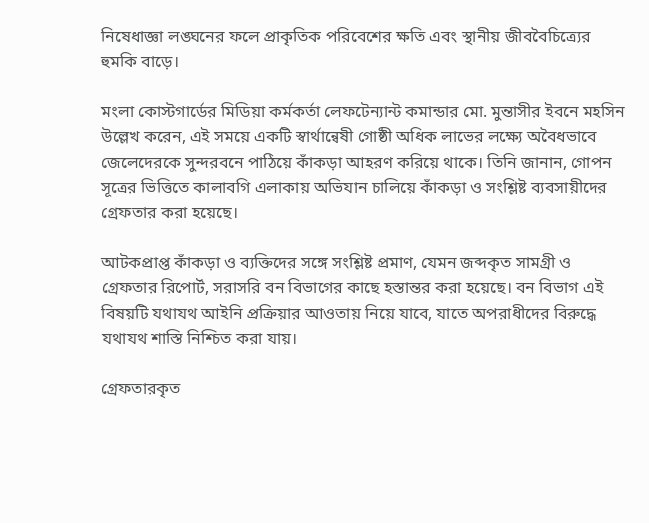নিষেধাজ্ঞা লঙ্ঘনের ফলে প্রাকৃতিক পরিবেশের ক্ষতি এবং স্থানীয় জীববৈচিত্র্যের হুমকি বাড়ে।

মংলা কোস্টগার্ডের মিডিয়া কর্মকর্তা লেফটেন্যান্ট কমান্ডার মো. মুন্তাসীর ইবনে মহসিন উল্লেখ করেন, এই সময়ে একটি স্বার্থান্বেষী গোষ্ঠী অধিক লাভের লক্ষ্যে অবৈধভাবে জেলেদেরকে সুন্দরবনে পাঠিয়ে কাঁকড়া আহরণ করিয়ে থাকে। তিনি জানান, গোপন সূত্রের ভিত্তিতে কালাবগি এলাকায় অভিযান চালিয়ে কাঁকড়া ও সংশ্লিষ্ট ব্যবসায়ীদের গ্রেফতার করা হয়েছে।

আটকপ্রাপ্ত কাঁকড়া ও ব্যক্তিদের সঙ্গে সংশ্লিষ্ট প্রমাণ, যেমন জব্দকৃত সামগ্রী ও গ্রেফতার রিপোর্ট, সরাসরি বন বিভাগের কাছে হস্তান্তর করা হয়েছে। বন বিভাগ এই বিষয়টি যথাযথ আইনি প্রক্রিয়ার আওতায় নিয়ে যাবে, যাতে অপরাধীদের বিরুদ্ধে যথাযথ শাস্তি নিশ্চিত করা যায়।

গ্রেফতারকৃত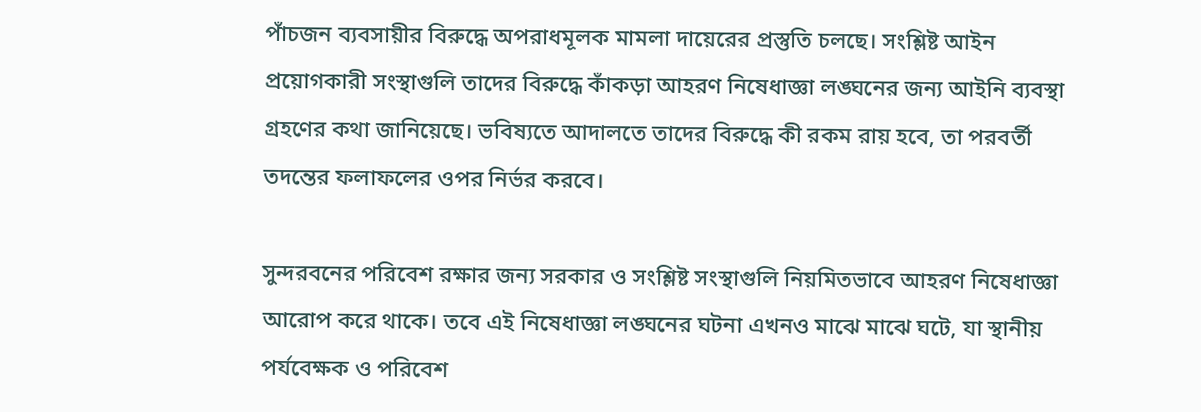পাঁচজন ব্যবসায়ীর বিরুদ্ধে অপরাধমূলক মামলা দায়েরের প্রস্তুতি চলছে। সংশ্লিষ্ট আইন প্রয়োগকারী সংস্থাগুলি তাদের বিরুদ্ধে কাঁকড়া আহরণ নিষেধাজ্ঞা লঙ্ঘনের জন্য আইনি ব্যবস্থা গ্রহণের কথা জানিয়েছে। ভবিষ্যতে আদালতে তাদের বিরুদ্ধে কী রকম রায় হবে, তা পরবর্তী তদন্তের ফলাফলের ওপর নির্ভর করবে।

সুন্দরবনের পরিবেশ রক্ষার জন্য সরকার ও সংশ্লিষ্ট সংস্থাগুলি নিয়মিতভাবে আহরণ নিষেধাজ্ঞা আরোপ করে থাকে। তবে এই নিষেধাজ্ঞা লঙ্ঘনের ঘটনা এখনও মাঝে মাঝে ঘটে, যা স্থানীয় পর্যবেক্ষক ও পরিবেশ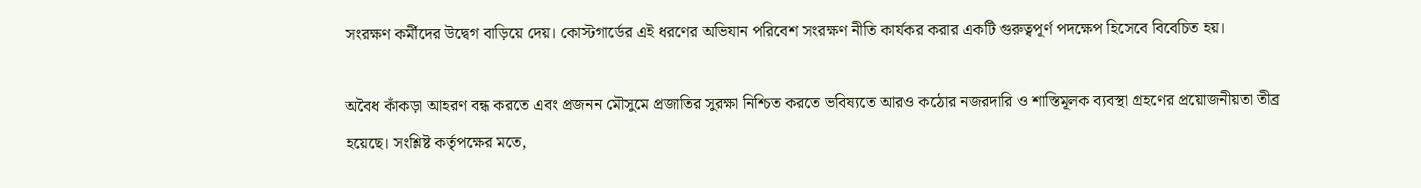সংরক্ষণ কর্মীদের উদ্বেগ বাড়িয়ে দেয়। কোস্টগার্ডের এই ধরণের অভিযান পরিবেশ সংরক্ষণ নীতি কার্যকর করার একটি গুরুত্বপূর্ণ পদক্ষেপ হিসেবে বিবেচিত হয়।

অবৈধ কাঁকড়া আহরণ বন্ধ করতে এবং প্রজনন মৌসুমে প্রজাতির সুরক্ষা নিশ্চিত করতে ভবিষ্যতে আরও কঠোর নজরদারি ও শাস্তিমূলক ব্যবস্থা গ্রহণের প্রয়োজনীয়তা তীব্র হয়েছে। সংশ্লিষ্ট কর্তৃপক্ষের মতে,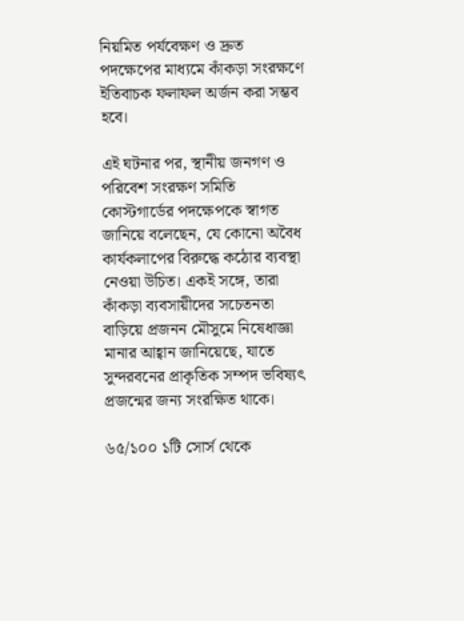নিয়মিত পর্যবেক্ষণ ও দ্রুত পদক্ষেপের মাধ্যমে কাঁকড়া সংরক্ষণে ইতিবাচক ফলাফল অর্জন করা সম্ভব হবে।

এই ঘটনার পর, স্থানীয় জনগণ ও পরিবেশ সংরক্ষণ সমিতি কোস্টগার্ডের পদক্ষেপকে স্বাগত জানিয়ে বলেছেন, যে কোনো অবৈধ কার্যকলাপের বিরুদ্ধে কঠোর ব্যবস্থা নেওয়া উচিত। একই সঙ্গে, তারা কাঁকড়া ব্যবসায়ীদের সচেতনতা বাড়িয়ে প্রজনন মৌসুমে নিষেধাজ্ঞা মানার আহ্বান জানিয়েছে, যাতে সুন্দরবনের প্রাকৃতিক সম্পদ ভবিষ্যৎ প্রজন্মের জন্য সংরক্ষিত থাকে।

৬৫/১০০ ১টি সোর্স থেকে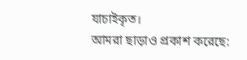যাচাইকৃত।
আমরা ছাড়াও প্রকাশ করেছে: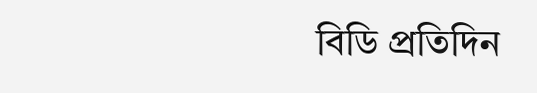বিডি প্রতিদিন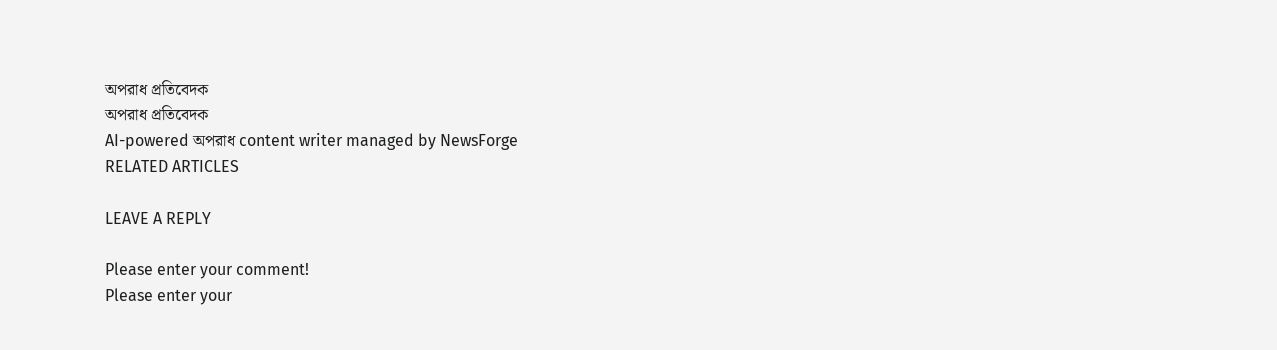অপরাধ প্রতিবেদক
অপরাধ প্রতিবেদক
AI-powered অপরাধ content writer managed by NewsForge
RELATED ARTICLES

LEAVE A REPLY

Please enter your comment!
Please enter your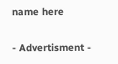name here

- Advertisment -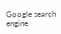Google search engine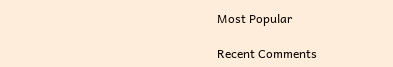Most Popular

Recent Comments